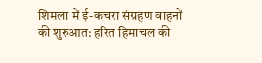शिमला में ई-कचरा संग्रहण वाहनों की शुरुआत: हरित हिमाचल की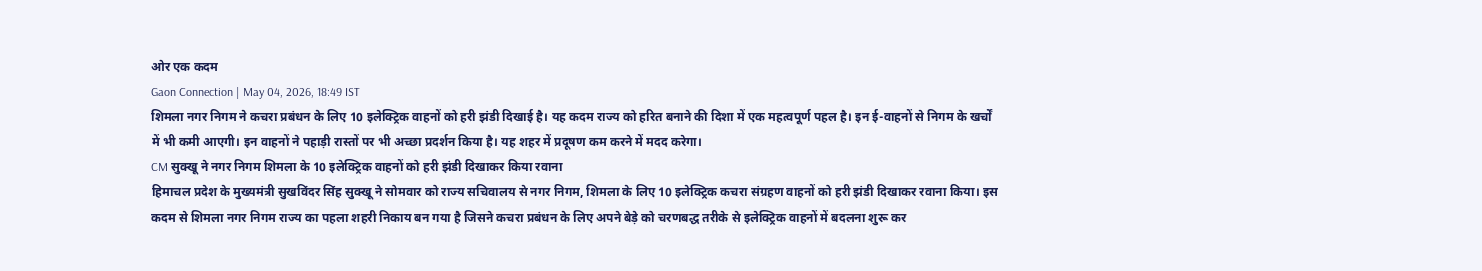ओर एक कदम
Gaon Connection | May 04, 2026, 18:49 IST
शिमला नगर निगम ने कचरा प्रबंधन के लिए 10 इलेक्ट्रिक वाहनों को हरी झंडी दिखाई है। यह कदम राज्य को हरित बनाने की दिशा में एक महत्वपूर्ण पहल है। इन ई-वाहनों से निगम के खर्चों में भी कमी आएगी। इन वाहनों ने पहाड़ी रास्तों पर भी अच्छा प्रदर्शन किया है। यह शहर में प्रदूषण कम करने में मदद करेगा।
CM सुक्खू ने नगर निगम शिमला के 10 इलेक्ट्रिक वाहनों को हरी झंडी दिखाकर किया रवाना
हिमाचल प्रदेश के मुख्यमंत्री सुखविंदर सिंह सुक्खू ने सोमवार को राज्य सचिवालय से नगर निगम, शिमला के लिए 10 इलेक्ट्रिक कचरा संग्रहण वाहनों को हरी झंडी दिखाकर रवाना किया। इस कदम से शिमला नगर निगम राज्य का पहला शहरी निकाय बन गया है जिसने कचरा प्रबंधन के लिए अपने बेड़े को चरणबद्ध तरीके से इलेक्ट्रिक वाहनों में बदलना शुरू कर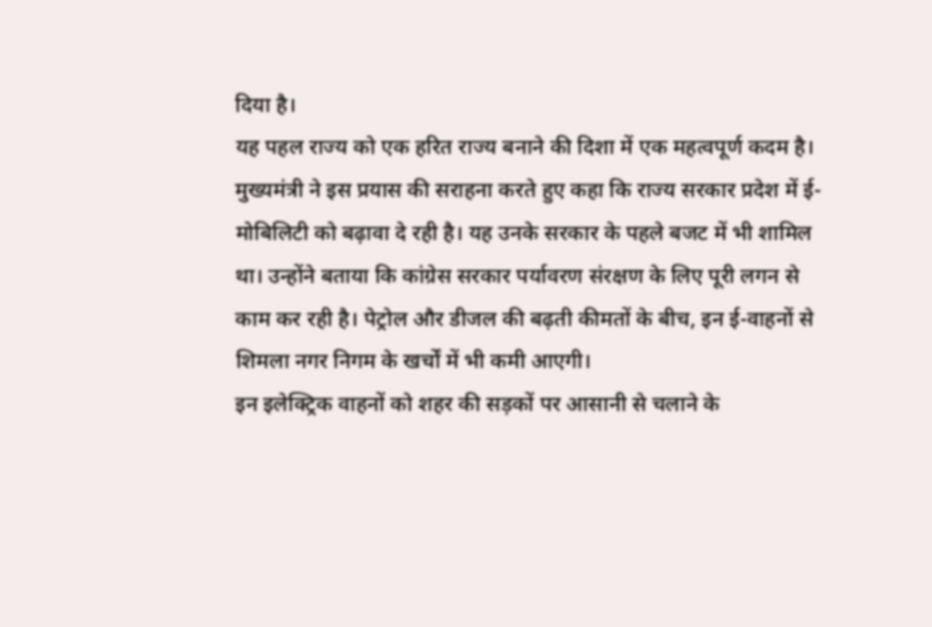दिया है।
यह पहल राज्य को एक हरित राज्य बनाने की दिशा में एक महत्वपूर्ण कदम है। मुख्यमंत्री ने इस प्रयास की सराहना करते हुए कहा कि राज्य सरकार प्रदेश में ई-मोबिलिटी को बढ़ावा दे रही है। यह उनके सरकार के पहले बजट में भी शामिल था। उन्होंने बताया कि कांग्रेस सरकार पर्यावरण संरक्षण के लिए पूरी लगन से काम कर रही है। पेट्रोल और डीजल की बढ़ती कीमतों के बीच, इन ई-वाहनों से शिमला नगर निगम के खर्चों में भी कमी आएगी।
इन इलेक्ट्रिक वाहनों को शहर की सड़कों पर आसानी से चलाने के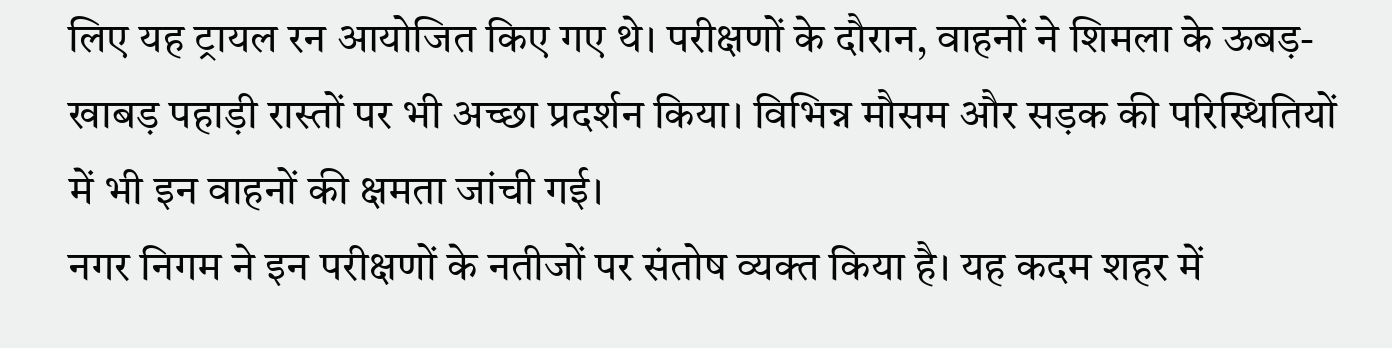लिए यह ट्रायल रन आयोजित किए गए थे। परीक्षणों के दौरान, वाहनों ने शिमला के ऊबड़-खाबड़ पहाड़ी रास्तों पर भी अच्छा प्रदर्शन किया। विभिन्न मौसम और सड़क की परिस्थितियों में भी इन वाहनों की क्षमता जांची गई।
नगर निगम ने इन परीक्षणों के नतीजों पर संतोष व्यक्त किया है। यह कदम शहर में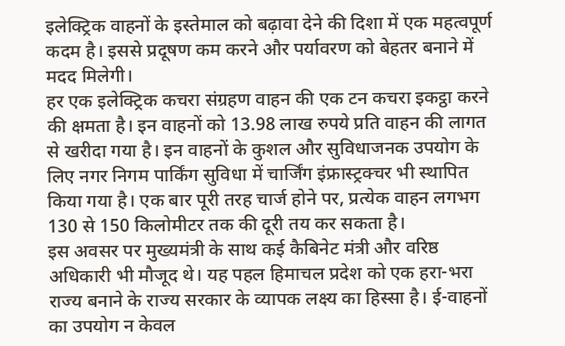इलेक्ट्रिक वाहनों के इस्तेमाल को बढ़ावा देने की दिशा में एक महत्वपूर्ण कदम है। इससे प्रदूषण कम करने और पर्यावरण को बेहतर बनाने में मदद मिलेगी।
हर एक इलेक्ट्रिक कचरा संग्रहण वाहन की एक टन कचरा इकट्ठा करने की क्षमता है। इन वाहनों को 13.98 लाख रुपये प्रति वाहन की लागत से खरीदा गया है। इन वाहनों के कुशल और सुविधाजनक उपयोग के लिए नगर निगम पार्किंग सुविधा में चार्जिंग इंफ्रास्ट्रक्चर भी स्थापित किया गया है। एक बार पूरी तरह चार्ज होने पर, प्रत्येक वाहन लगभग 130 से 150 किलोमीटर तक की दूरी तय कर सकता है।
इस अवसर पर मुख्यमंत्री के साथ कई कैबिनेट मंत्री और वरिष्ठ अधिकारी भी मौजूद थे। यह पहल हिमाचल प्रदेश को एक हरा-भरा राज्य बनाने के राज्य सरकार के व्यापक लक्ष्य का हिस्सा है। ई-वाहनों का उपयोग न केवल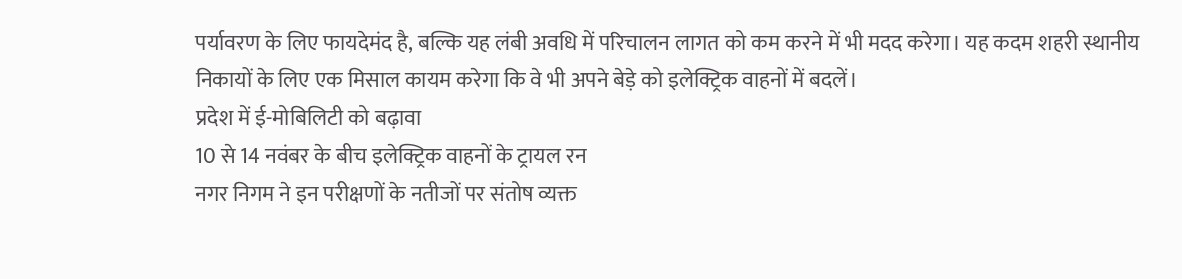पर्यावरण के लिए फायदेमंद है, बल्कि यह लंबी अवधि में परिचालन लागत को कम करने में भी मदद करेगा। यह कदम शहरी स्थानीय निकायों के लिए एक मिसाल कायम करेगा कि वे भी अपने बेड़े को इलेक्ट्रिक वाहनों में बदलें।
प्रदेश में ई-मोबिलिटी को बढ़ावा
10 से 14 नवंबर के बीच इलेक्ट्रिक वाहनों के ट्रायल रन
नगर निगम ने इन परीक्षणों के नतीजों पर संतोष व्यक्त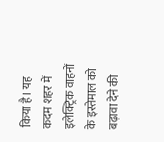किया है। यह कदम शहर में इलेक्ट्रिक वाहनों के इस्तेमाल को बढ़ावा देने की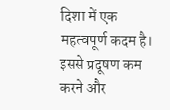दिशा में एक महत्वपूर्ण कदम है। इससे प्रदूषण कम करने और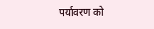पर्यावरण को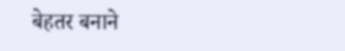बेहतर बनाने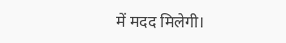में मदद मिलेगी।